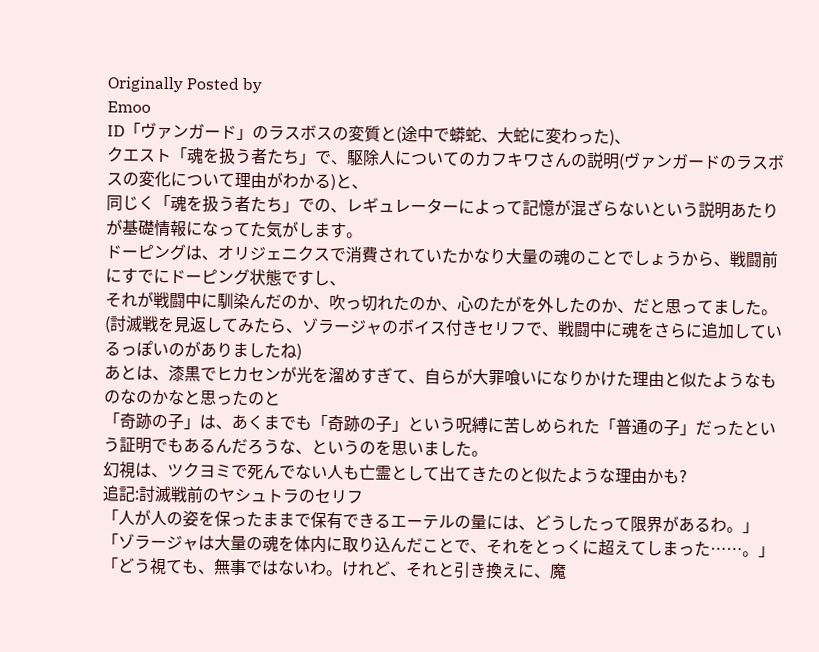Originally Posted by
Emoo
ID「ヴァンガード」のラスボスの変質と(途中で蟒蛇、大蛇に変わった)、
クエスト「魂を扱う者たち」で、駆除人についてのカフキワさんの説明(ヴァンガードのラスボスの変化について理由がわかる)と、
同じく「魂を扱う者たち」での、レギュレーターによって記憶が混ざらないという説明あたりが基礎情報になってた気がします。
ドーピングは、オリジェニクスで消費されていたかなり大量の魂のことでしょうから、戦闘前にすでにドーピング状態ですし、
それが戦闘中に馴染んだのか、吹っ切れたのか、心のたがを外したのか、だと思ってました。
(討滅戦を見返してみたら、ゾラージャのボイス付きセリフで、戦闘中に魂をさらに追加しているっぽいのがありましたね)
あとは、漆黒でヒカセンが光を溜めすぎて、自らが大罪喰いになりかけた理由と似たようなものなのかなと思ったのと
「奇跡の子」は、あくまでも「奇跡の子」という呪縛に苦しめられた「普通の子」だったという証明でもあるんだろうな、というのを思いました。
幻視は、ツクヨミで死んでない人も亡霊として出てきたのと似たような理由かも?
追記:討滅戦前のヤシュトラのセリフ
「人が人の姿を保ったままで保有できるエーテルの量には、どうしたって限界があるわ。」
「ゾラージャは大量の魂を体内に取り込んだことで、それをとっくに超えてしまった……。」
「どう視ても、無事ではないわ。けれど、それと引き換えに、魔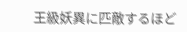王級妖異に匹敵するほど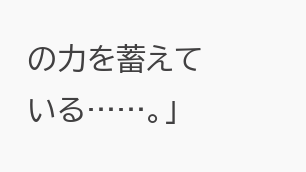の力を蓄えている……。」